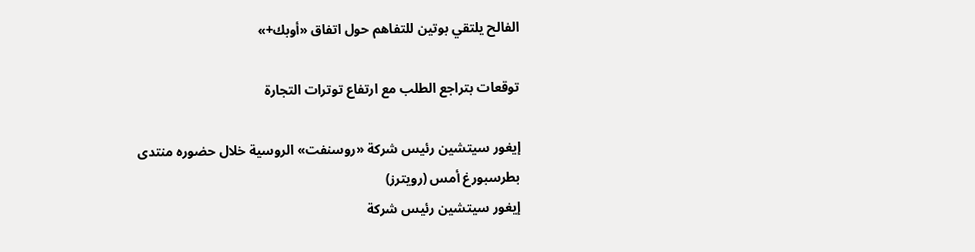الفالح يلتقي بوتين للتفاهم حول اتفاق «أوبك+»

توقعات بتراجع الطلب مع ارتفاع توترات التجارة

إيغور سيتشين رئيس شركة «روسنفت» الروسية خلال حضوره منتدى بطرسبورغ أمس (رويترز)
إيغور سيتشين رئيس شركة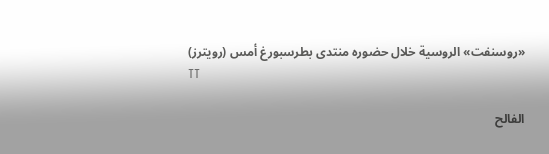«روسنفت» الروسية خلال حضوره منتدى بطرسبورغ أمس (رويترز)
TT

الفالح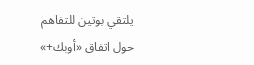يلتقي بوتين للتفاهم حول اتفاق «أوبك+»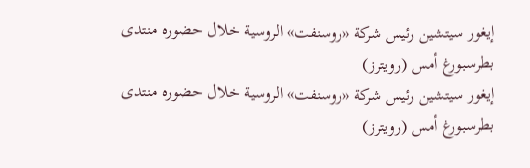إيغور سيتشين رئيس شركة «روسنفت» الروسية خلال حضوره منتدى بطرسبورغ أمس (رويترز)
إيغور سيتشين رئيس شركة «روسنفت» الروسية خلال حضوره منتدى بطرسبورغ أمس (رويترز)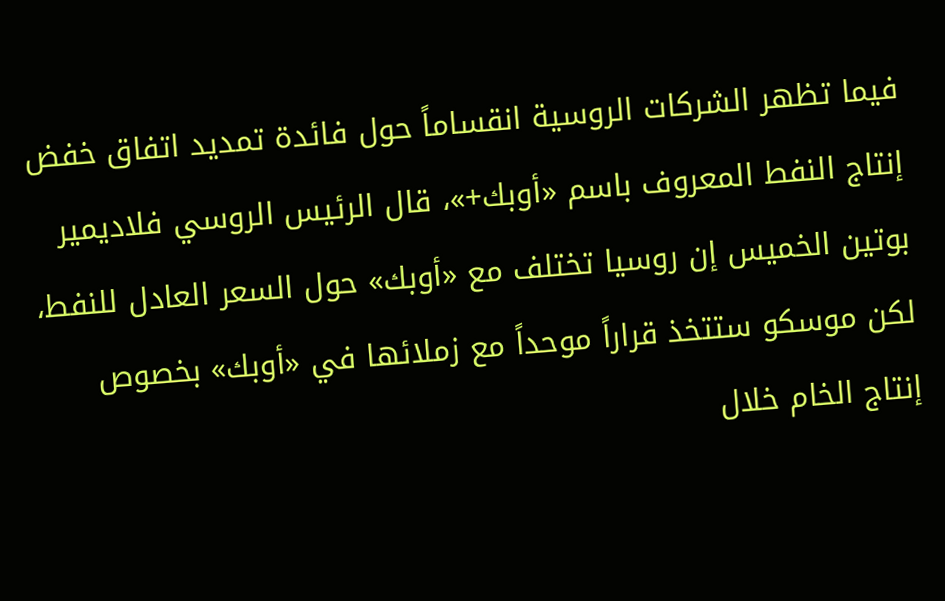فيما تظهر الشركات الروسية انقساماً حول فائدة تمديد اتفاق خفض إنتاج النفط المعروف باسم «أوبك+»، قال الرئيس الروسي فلاديمير بوتين الخميس إن روسيا تختلف مع «أوبك» حول السعر العادل للنفط، لكن موسكو ستتخذ قراراً موحداً مع زملائها في «أوبك» بخصوص إنتاج الخام خلال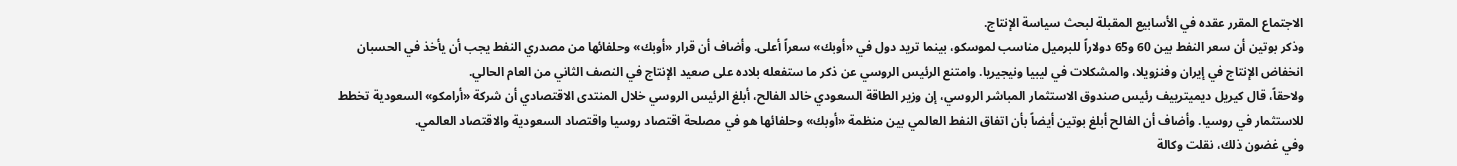الاجتماع المقرر عقده في الأسابيع المقبلة لبحث سياسة الإنتاج.
وذكر بوتين أن سعر النفط بين 60 و65 دولاراً للبرميل مناسب لموسكو، بينما تريد دول في «أوبك» سعراً أعلى. وأضاف أن قرار «أوبك» وحلفائها من مصدري النفط يجب أن يأخذ في الحسبان انخفاض الإنتاج في إيران وفنزويلا، والمشكلات في ليبيا ونيجيريا. وامتنع الرئيس الروسي عن ذكر ما ستفعله بلاده على صعيد الإنتاج في النصف الثاني من العام الحالي.
ولاحقاً، قال كيريل ديميترييف رئيس صندوق الاستثمار المباشر الروسي، إن وزير الطاقة السعودي خالد الفالح، أبلغ الرئيس الروسي خلال المنتدى الاقتصادي أن شركة «أرامكو» السعودية تخطط للاستثمار في روسيا. وأضاف أن الفالح أبلغ بوتين أيضاً بأن اتفاق النفط العالمي بين منظمة «أوبك» وحلفائها هو في مصلحة اقتصاد روسيا واقتصاد السعودية والاقتصاد العالمي.
وفي غضون ذلك، نقلت وكالة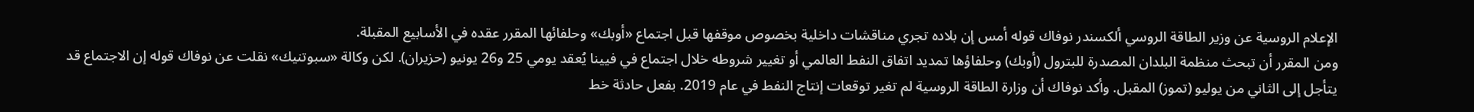الإعلام الروسية عن وزير الطاقة الروسي ألكسندر نوفاك قوله أمس إن بلاده تجري مناقشات داخلية بخصوص موقفها قبل اجتماع «أوبك» وحلفائها المقرر عقده في الأسابيع المقبلة.
ومن المقرر أن تبحث منظمة البلدان المصدرة للبترول (أوبك) وحلفاؤها تمديد اتفاق النفط العالمي أو تغيير شروطه خلال اجتماع في فيينا يُعقد يومي 25 و26 يونيو (حزيران). لكن وكالة «سبوتنيك» نقلت عن نوفاك قوله إن الاجتماع قد يتأجل إلى الثاني من يوليو (تموز) المقبل. وأكد نوفاك أن وزارة الطاقة الروسية لم تغير توقعات إنتاج النفط في عام 2019. بفعل حادثة خط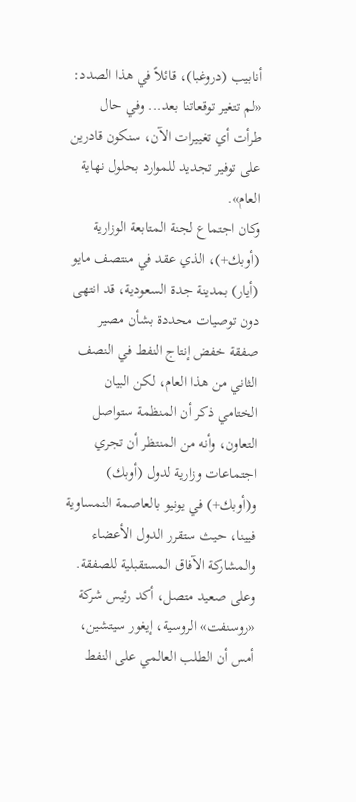أنابيب (دروغبا)، قائلاً في هذا الصدد: «لم تتغير توقعاتنا بعد... وفي حال طرأت أي تغييرات الآن، سنكون قادرين على توفير تجديد للموارد بحلول نهاية العام».
وكان اجتماع لجنة المتابعة الوزارية (أوبك+)، الذي عقد في منتصف مايو (أيار) بمدينة جدة السعودية، قد انتهى دون توصيات محددة بشأن مصير صفقة خفض إنتاج النفط في النصف الثاني من هذا العام، لكن البيان الختامي ذكر أن المنظمة ستواصل التعاون، وأنه من المنتظر أن تجري اجتماعات وزارية لدول (أوبك) و(أوبك+) في يونيو بالعاصمة النمساوية فيينا، حيث ستقرر الدول الأعضاء والمشاركة الآفاق المستقبلية للصفقة.
وعلى صعيد متصل، أكد رئيس شركة «روسنفت» الروسية، إيغور سيتشين، أمس أن الطلب العالمي على النفط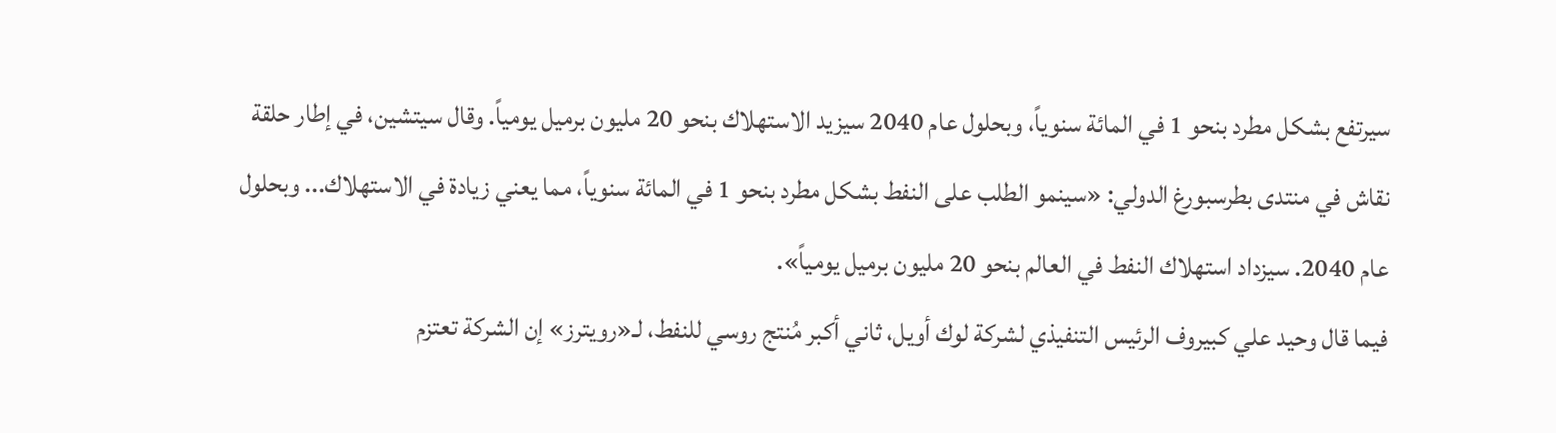سيرتفع بشكل مطرد بنحو 1 في المائة سنوياً، وبحلول عام 2040 سيزيد الاستهلاك بنحو 20 مليون برميل يومياً. وقال سيتشين، في إطار حلقة نقاش في منتدى بطرسبورغ الدولي: «سينمو الطلب على النفط بشكل مطرد بنحو 1 في المائة سنوياً، مما يعني زيادة في الاستهلاك... وبحلول عام 2040. سيزداد استهلاك النفط في العالم بنحو 20 مليون برميل يومياً».
فيما قال وحيد علي كبيروف الرئيس التنفيذي لشركة لوك أويل، ثاني أكبر مُنتج روسي للنفط، لـ«رويترز» إن الشركة تعتزم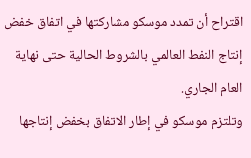اقتراح أن تمدد موسكو مشاركتها في اتفاق خفض إنتاج النفط العالمي بالشروط الحالية حتى نهاية العام الجاري.
وتلتزم موسكو في إطار الاتفاق بخفض إنتاجها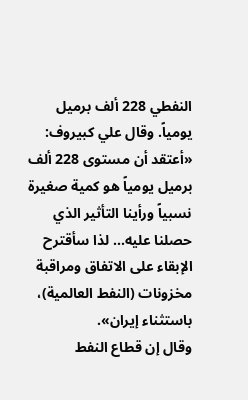النفطي 228 ألف برميل يومياً. وقال علي كبيروف: «أعتقد أن مستوى 228 ألف برميل يومياً هو كمية صغيرة نسبياً ورأينا التأثير الذي حصلنا عليه... لذا سأقترح الإبقاء على الاتفاق ومراقبة مخزونات (النفط العالمية)، باستثناء إيران».
وقال إن قطاع النفط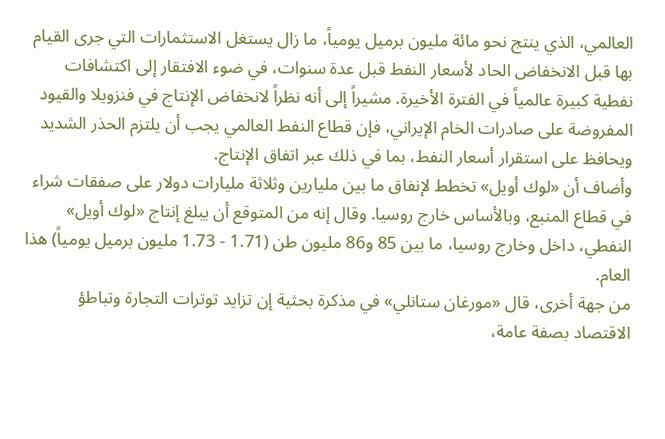العالمي، الذي ينتج نحو مائة مليون برميل يومياً، ما زال يستغل الاستثمارات التي جرى القيام بها قبل الانخفاض الحاد لأسعار النفط قبل عدة سنوات، في ضوء الافتقار إلى اكتشافات نفطية كبيرة عالمياً في الفترة الأخيرة. مشيراً إلى أنه نظراً لانخفاض الإنتاج في فنزويلا والقيود المفروضة على صادرات الخام الإيراني، فإن قطاع النفط العالمي يجب أن يلتزم الحذر الشديد ويحافظ على استقرار أسعار النفط، بما في ذلك عبر اتفاق الإنتاج.
وأضاف أن «لوك أويل» تخطط لإنفاق ما بين مليارين وثلاثة مليارات دولار على صفقات شراء في قطاع المنبع، وبالأساس خارج روسيا. وقال إنه من المتوقع أن يبلغ إنتاج «لوك أويل» النفطي، داخل وخارج روسيا، ما بين 85 و86 مليون طن (1.71 - 1.73 مليون برميل يومياً) هذا العام.
من جهة أخرى، قال «مورغان ستانلي» في مذكرة بحثية إن تزايد توترات التجارة وتباطؤ الاقتصاد بصفة عامة،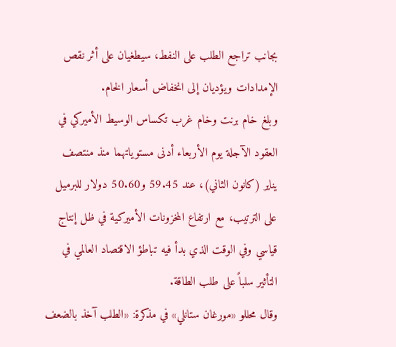بجانب تراجع الطلب على النفط، سيطغيان على أثر نقص الإمدادات ويؤديان إلى انخفاض أسعار الخام.
وبلغ خام برنت وخام غرب تكساس الوسيط الأميركي في العقود الآجلة يوم الأربعاء أدنى مستوياتهما منذ منتصف يناير (كانون الثاني)، عند 59.45 و50.60 دولار للبرميل على الترتيب، مع ارتفاع المخزونات الأميركية في ظل إنتاج قياسي وفي الوقت الذي بدأ فيه تباطؤ الاقتصاد العالمي في التأثير سلباً على طلب الطاقة.
وقال محللو «مورغان ستانلي» في مذكرة: «الطلب آخذ بالضعف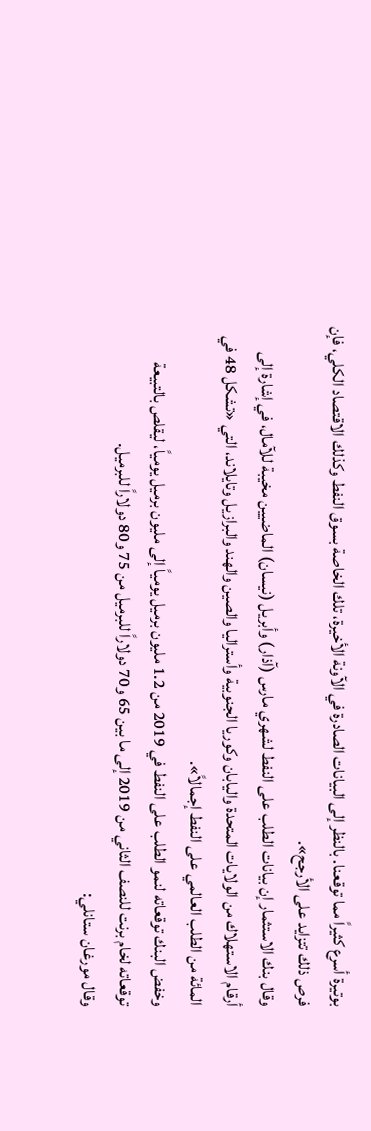بوتيرة أسرع كثيراً مما توقعنا. بالنظر إلى البيانات الصادرة في الآونة الأخيرة، تلك الخاصة بسوق النفط وكذلك الاقتصاد الكلي، فإن فرص ذلك تتزايد على الأرجح».
وقال بنك الاستثمار إن بيانات الطلب على النفط لشهري مارس (آذار) وأبريل (نيسان) الماضيين مخيبة للآمال، في إشارة إلى أرقام الاستهلاك من الولايات المتحدة واليابان وكوريا الجنوبية وأستراليا والصين والهند والبرازيل وتايلاند، التي «تشكل 48 في المائة من الطلب العالمي على النفط إجمالاً».
وخفض البنك توقعاته لنمو الطلب على النفط في 2019 من 1.2 مليون برميل يومياً إلى مليون برميل يومياً، ليقلص بالتبيعة توقعاته لخام برنت للنصف الثاني من 2019 إلى ما بين 65 و70 دولاراً للبرميل من 75 و80 دولاراً للبرميل.
وقال مورغان ستانلي: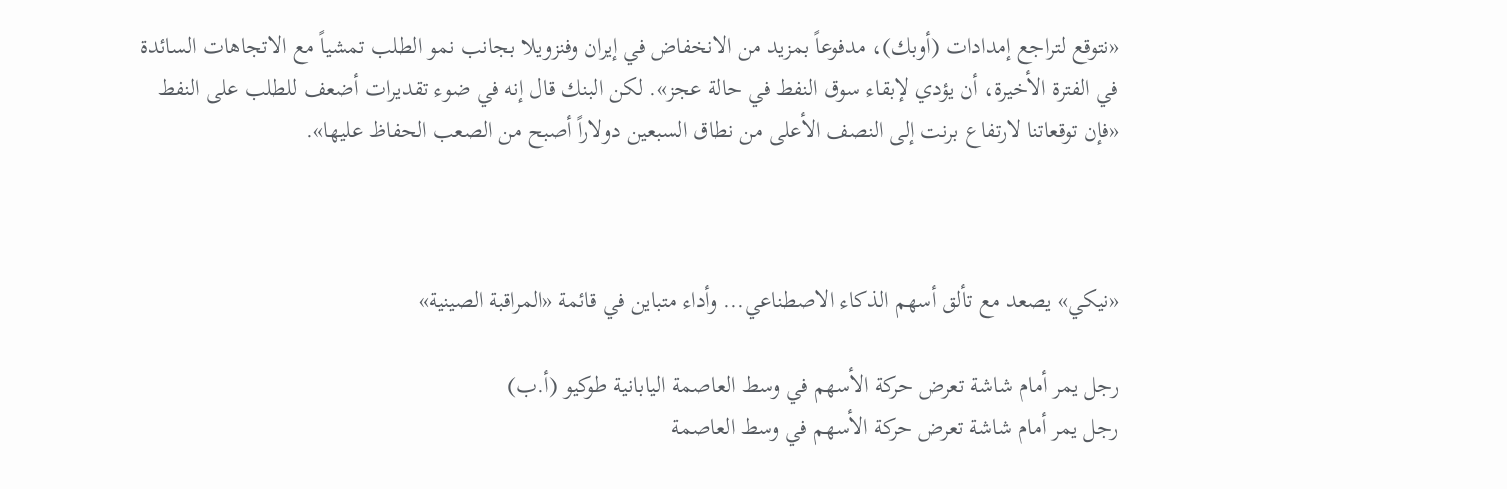«نتوقع لتراجع إمدادات (أوبك)، مدفوعاً بمزيد من الانخفاض في إيران وفنزويلا بجانب نمو الطلب تمشياً مع الاتجاهات السائدة في الفترة الأخيرة، أن يؤدي لإبقاء سوق النفط في حالة عجز». لكن البنك قال إنه في ضوء تقديرات أضعف للطلب على النفط «فإن توقعاتنا لارتفاع برنت إلى النصف الأعلى من نطاق السبعين دولاراً أصبح من الصعب الحفاظ عليها».



«نيكي» يصعد مع تألق أسهم الذكاء الاصطناعي... وأداء متباين في قائمة «المراقبة الصينية»

رجل يمر أمام شاشة تعرض حركة الأسهم في وسط العاصمة اليابانية طوكيو (أ.ب)
رجل يمر أمام شاشة تعرض حركة الأسهم في وسط العاصمة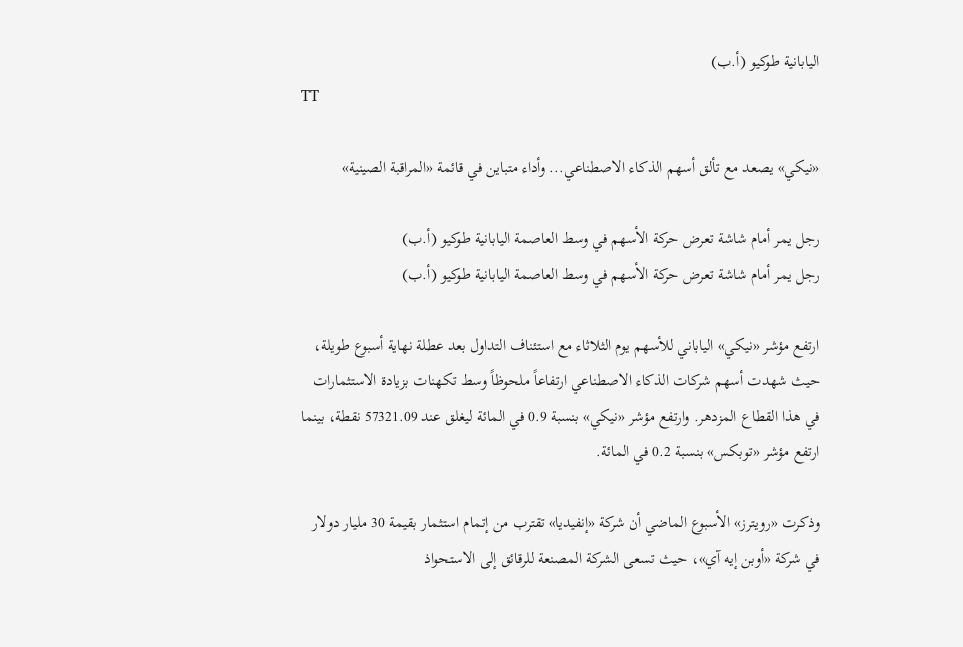اليابانية طوكيو (أ.ب)
TT

«نيكي» يصعد مع تألق أسهم الذكاء الاصطناعي... وأداء متباين في قائمة «المراقبة الصينية»

رجل يمر أمام شاشة تعرض حركة الأسهم في وسط العاصمة اليابانية طوكيو (أ.ب)
رجل يمر أمام شاشة تعرض حركة الأسهم في وسط العاصمة اليابانية طوكيو (أ.ب)

ارتفع مؤشر «نيكي» الياباني للأسهم يوم الثلاثاء مع استئناف التداول بعد عطلة نهاية أسبوع طويلة، حيث شهدت أسهم شركات الذكاء الاصطناعي ارتفاعاً ملحوظاً وسط تكهنات بزيادة الاستثمارات في هذا القطاع المزدهر. وارتفع مؤشر «نيكي» بنسبة 0.9 في المائة ليغلق عند 57321.09 نقطة، بينما ارتفع مؤشر «توبكس» بنسبة 0.2 في المائة.

وذكرت «رويترز» الأسبوع الماضي أن شركة «إنفيديا» تقترب من إتمام استثمار بقيمة 30 مليار دولار في شركة «أوبن إيه آي»، حيث تسعى الشركة المصنعة للرقائق إلى الاستحواذ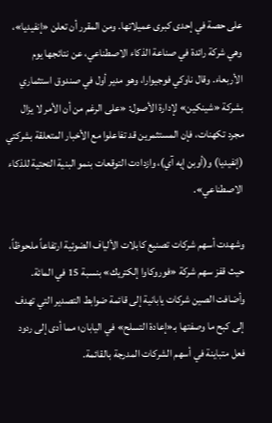على حصة في إحدى كبرى عميلاتها. ومن المقرر أن تعلن «إنفيديا»، وهي شركة رائدة في صناعة الذكاء الاصطناعي، عن نتائجها يوم الأربعاء. وقال ناوكي فوجيوارا، وهو مدير أول في صندوق استثماري بشركة «شينكين» لإدارة الأصول: «على الرغم من أن الأمر لا يزال مجرد تكهنات، فإن المستثمرين قد تفاعلوا مع الأخبار المتعلقة بشركتي (إنفيديا) و(أوبن إيه آي)، وازدادت التوقعات بنمو البنية التحتية للذكاء الاصطناعي».

وشهدت أسهم شركات تصنيع كابلات الألياف الضوئية ارتفاعاً ملحوظاً، حيث قفز سهم شركة «فوروكاوا إلكتريك» بنسبة 15 في المائة. وأضافت الصين شركات يابانية إلى قائمة ضوابط التصدير التي تهدف إلى كبح ما وصفتها بـ«إعادة التسلح» في اليابان؛ مما أدى إلى ردود فعل متباينة في أسهم الشركات المدرجة بالقائمة.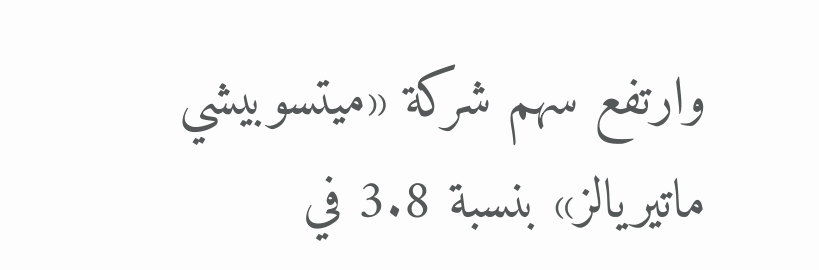وارتفع سهم شركة «ميتسوبيشي ماتيريالز» بنسبة 3.8 في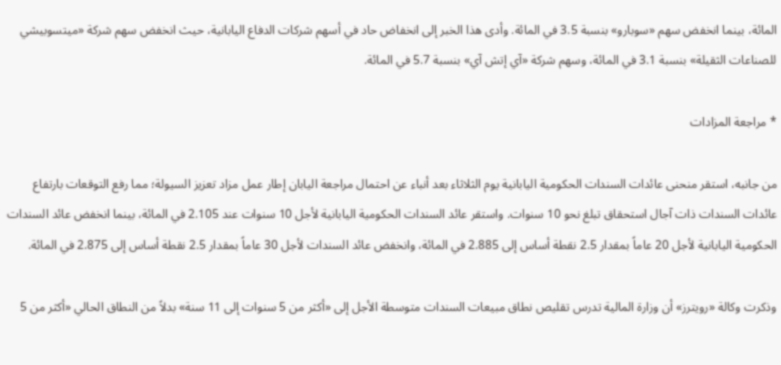المائة، بينما انخفض سهم «سوبارو» بنسبة 3.5 في المائة. وأدى هذا الخبر إلى انخفاض حاد في أسهم شركات الدفاع اليابانية، حيث انخفض سهم شركة «ميتسوبيشي للصناعات الثقيلة» بنسبة 3.1 في المائة، وسهم شركة «آي إتش آي» بنسبة 5.7 في المائة.

* مراجعة المزادات

من جانبه، استقر منحنى عائدات السندات الحكومية اليابانية يوم الثلاثاء بعد أنباء عن احتمال مراجعة اليابان إطار عمل مزاد تعزيز السيولة؛ مما رفع التوقعات بارتفاع عائدات السندات ذات آجال استحقاق تبلغ نحو 10 سنوات. واستقر عائد السندات الحكومية اليابانية لأجل 10 سنوات عند 2.105 في المائة، بينما انخفض عائد السندات الحكومية اليابانية لأجل 20 عاماً بمقدار 2.5 نقطة أساس إلى 2.885 في المائة، وانخفض عائد السندات لأجل 30 عاماً بمقدار 2.5 نقطة أساس إلى 2.875 في المائة.

وذكرت وكالة «رويترز» أن وزارة المالية تدرس تقليص نطاق مبيعات السندات متوسطة الأجل إلى «أكثر من 5 سنوات إلى 11 سنة» بدلاً من النطاق الحالي «أكثر من 5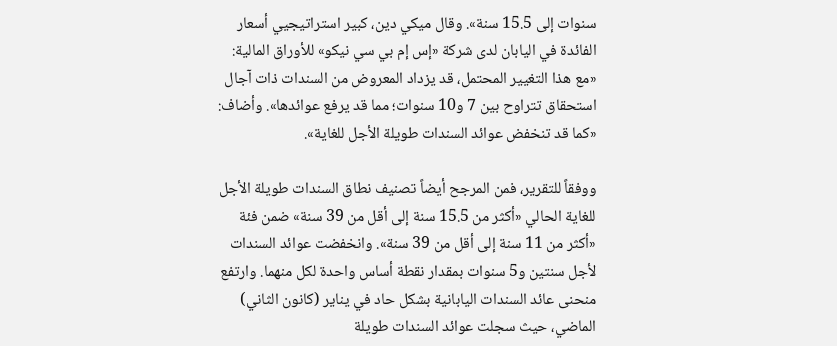سنوات إلى 15.5 سنة». وقال ميكي دين، كبير استراتيجيي أسعار الفائدة في اليابان لدى شركة «إس إم بي سي نيكو» للأوراق المالية: «مع هذا التغيير المحتمل، قد يزداد المعروض من السندات ذات آجال استحقاق تتراوح بين 7 و10 سنوات؛ مما قد يرفع عوائدها». وأضاف: «كما قد تنخفض عوائد السندات طويلة الأجل للغاية».

ووفقاً للتقرير، فمن المرجح أيضاً تصنيف نطاق السندات طويلة الأجل للغاية الحالي «أكثر من 15.5 سنة إلى أقل من 39 سنة» ضمن فئة «أكثر من 11 سنة إلى أقل من 39 سنة». وانخفضت عوائد السندات لأجل سنتين و5 سنوات بمقدار نقطة أساس واحدة لكل منهما. وارتفع منحنى عائد السندات اليابانية بشكل حاد في يناير (كانون الثاني) الماضي، حيث سجلت عوائد السندات طويلة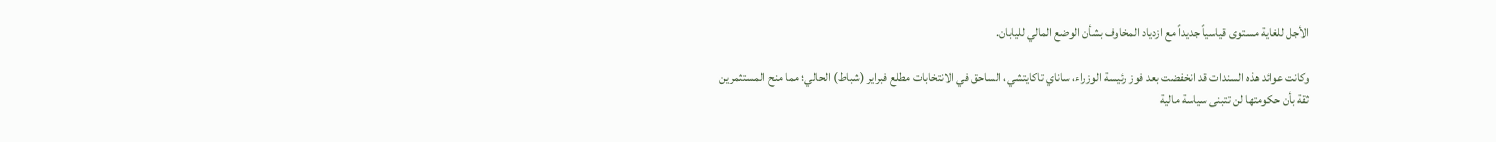الأجل للغاية مستوى قياسياً جديداً مع ازدياد المخاوف بشأن الوضع المالي لليابان.

وكانت عوائد هذه السندات قد انخفضت بعد فوز رئيسة الوزراء، ساناي تاكايتشي، الساحق في الانتخابات مطلع فبراير (شباط) الحالي؛ مما منح المستثمرين ثقة بأن حكومتها لن تتبنى سياسة مالية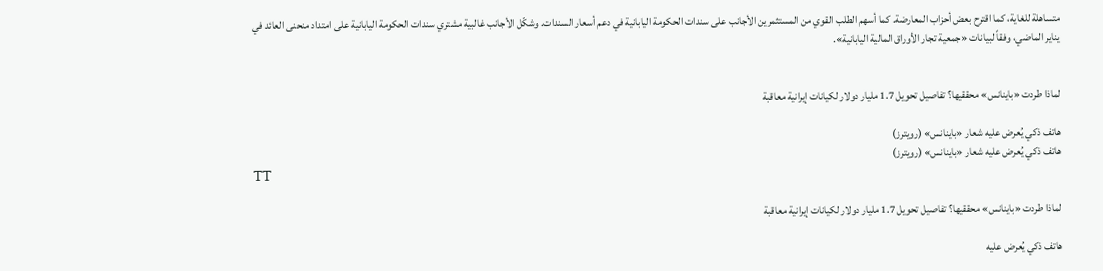متساهلة للغاية، كما اقترح بعض أحزاب المعارضة. كما أسهم الطلب القوي من المستثمرين الأجانب على سندات الحكومة اليابانية في دعم أسعار السندات. وشكّل الأجانب غالبية مشتري سندات الحكومة اليابانية على امتداد منحنى العائد في يناير الماضي، وفقاً لبيانات «جمعية تجار الأوراق المالية اليابانية».


لماذا طردت «باينانس» محققيها؟ تفاصيل تحويل 1.7 مليار دولار لكيانات إيرانية معاقبة

هاتف ذكي يُعرض عليه شعار «باينانس» (رويترز)
هاتف ذكي يُعرض عليه شعار «باينانس» (رويترز)
TT

لماذا طردت «باينانس» محققيها؟ تفاصيل تحويل 1.7 مليار دولار لكيانات إيرانية معاقبة

هاتف ذكي يُعرض عليه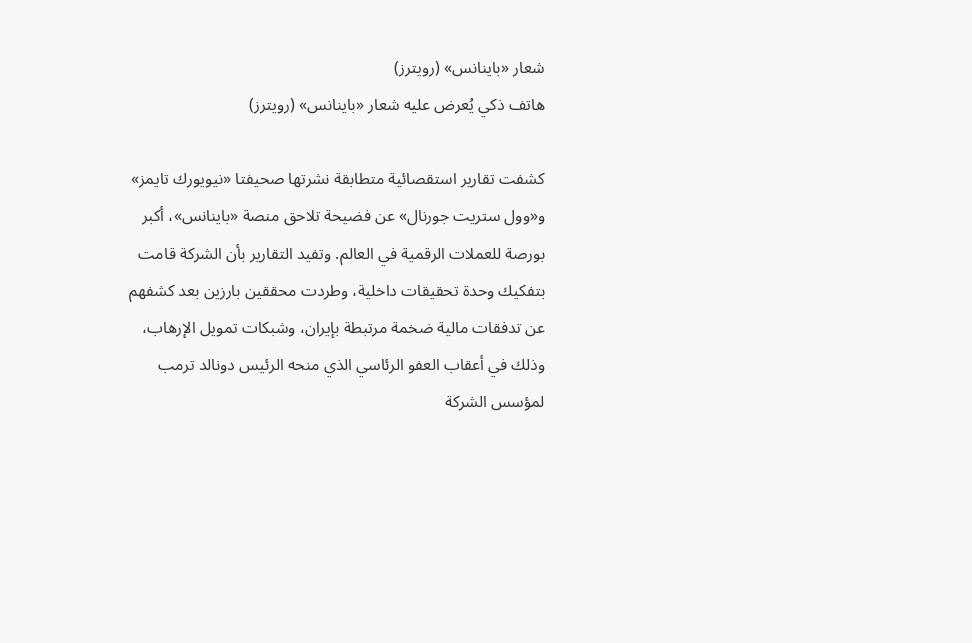شعار «باينانس» (رويترز)
هاتف ذكي يُعرض عليه شعار «باينانس» (رويترز)

كشفت تقارير استقصائية متطابقة نشرتها صحيفتا «نيويورك تايمز» و«وول ستريت جورنال» عن فضيحة تلاحق منصة «باينانس»، أكبر بورصة للعملات الرقمية في العالم. وتفيد التقارير بأن الشركة قامت بتفكيك وحدة تحقيقات داخلية، وطردت محققين بارزين بعد كشفهم عن تدفقات مالية ضخمة مرتبطة بإيران، وشبكات تمويل الإرهاب، وذلك في أعقاب العفو الرئاسي الذي منحه الرئيس دونالد ترمب لمؤسس الشركة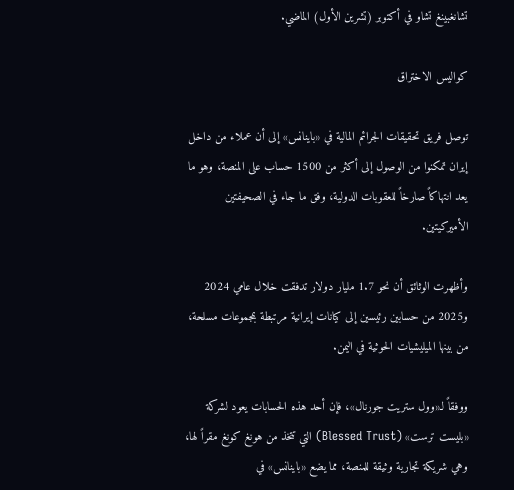تشانغبينغ تشاو في أكتوبر (تشرين الأول) الماضي.

كواليس الاختراق

توصل فريق تحقيقات الجرائم المالية في «باينانس» إلى أن عملاء من داخل إيران تمكنوا من الوصول إلى أكثر من 1500 حساب على المنصة، وهو ما يعد انتهاكاً صارخاً للعقوبات الدولية، وفق ما جاء في الصحيفتين الأميركيتين.

وأظهرت الوثائق أن نحو 1.7 مليار دولار تدفقت خلال عامي 2024 و2025 من حسابين رئيسين إلى كيانات إيرانية مرتبطة بمجموعات مسلحة، من بينها الميليشيات الحوثية في اليمن.

ووفقاً لـ«وول ستريت جورنال»، فإن أحد هذه الحسابات يعود لشركة «بليست ترست» (Blessed Trust) التي تتخذ من هونغ كونغ مقراً لها، وهي شريكة تجارية وثيقة للمنصة، مما يضع «باينانس» في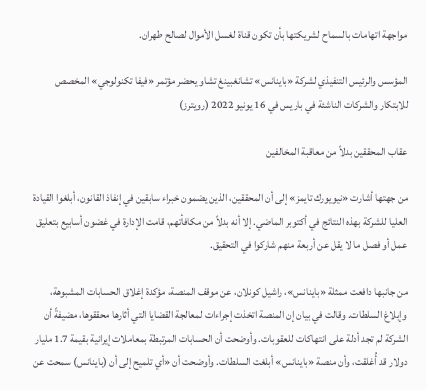مواجهة اتهامات بالسماح لشريكتها بأن تكون قناة لغسل الأموال لصالح طهران.

المؤسس والرئيس التنفيذي لشركة «باينانس» تشانغبينغ تشاو يحضر مؤتمر «فيفا تكنولوجي» المخصص للابتكار والشركات الناشئة في باريس في 16 يونيو 2022 (رويترز)

عقاب المحققين بدلاً من معاقبة المخالفين

من جهتها أشارت «نيويورك تايمز» إلى أن المحققين، الذين يضمون خبراء سابقين في إنفاذ القانون، أبلغوا القيادة العليا للشركة بهذه النتائج في أكتوبر الماضي. إلا أنه بدلاً من مكافأتهم، قامت الإدارة في غضون أسابيع بتعليق عمل أو فصل ما لا يقل عن أربعة منهم شاركوا في التحقيق.

من جانبها دافعت ممثلة «باينانس»، راشيل كونلان، عن موقف المنصة، مؤكدة إغلاق الحسابات المشبوهة، وإبلاغ السلطات. وقالت في بيان إن المنصة اتخذت إجراءات لمعالجة القضايا التي أثارها محققوها، مضيفةً أن الشركة لم تجد أدلة على انتهاكات للعقوبات. وأوضحت أن الحسابات المرتبطة بمعاملات إيرانية بقيمة 1.7 مليار دولار قد أُغلقت، وأن منصة «باينانس» أبلغت السلطات. وأوضحت أن «أي تلميح إلى أن (باينانس) سمحت عن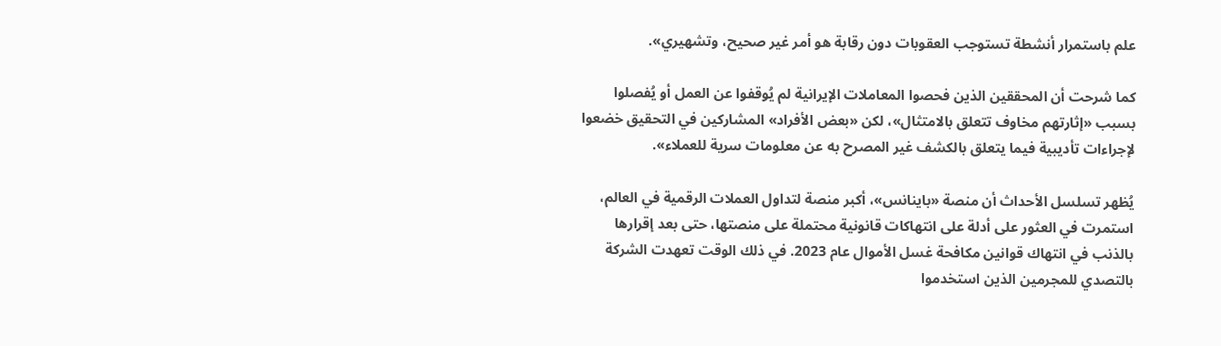علم باستمرار أنشطة تستوجب العقوبات دون رقابة هو أمر غير صحيح، وتشهيري».

كما شرحت أن المحققين الذين فحصوا المعاملات الإيرانية لم يُوقفوا عن العمل أو يُفصلوا بسبب «إثارتهم مخاوف تتعلق بالامتثال»، لكن «بعض الأفراد» المشاركين في التحقيق خضعوا لإجراءات تأديبية فيما يتعلق بالكشف غير المصرح به عن معلومات سرية للعملاء».

يُظهر تسلسل الأحداث أن منصة «باينانس»، أكبر منصة لتداول العملات الرقمية في العالم، استمرت في العثور على أدلة على انتهاكات قانونية محتملة على منصتها، حتى بعد إقرارها بالذنب في انتهاك قوانين مكافحة غسل الأموال عام 2023. في ذلك الوقت تعهدت الشركة بالتصدي للمجرمين الذين استخدموا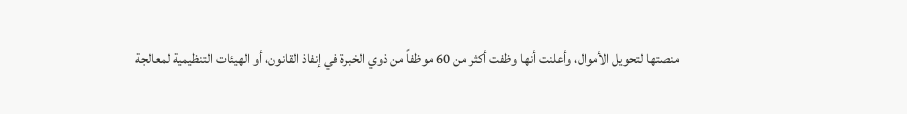منصتها لتحويل الأموال، وأعلنت أنها وظفت أكثر من 60 موظفاً من ذوي الخبرة في إنفاذ القانون، أو الهيئات التنظيمية لمعالجة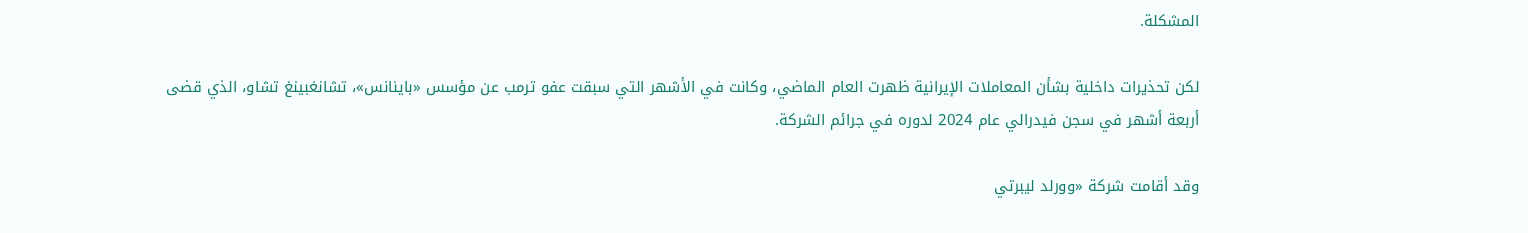المشكلة.

لكن تحذيرات داخلية بشأن المعاملات الإيرانية ظهرت العام الماضي، وكانت في الأشهر التي سبقت عفو ترمب عن مؤسس «باينانس»، تشانغبينغ تشاو، الذي قضى أربعة أشهر في سجن فيدرالي عام 2024 لدوره في جرائم الشركة.

وقد أقامت شركة «وورلد ليبرتي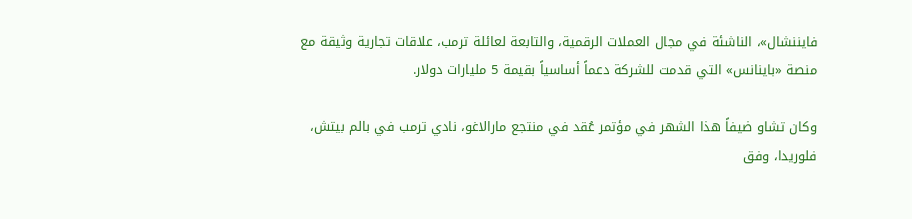فايننشال»، الناشئة في مجال العملات الرقمية، والتابعة لعائلة ترمب، علاقات تجارية وثيقة مع منصة «باينانس» التي قدمت للشركة دعماً أساسياً بقيمة 5 مليارات دولار.

وكان تشاو ضيفاً هذا الشهر في مؤتمر عُقد في منتجع مارالاغو، نادي ترمب في بالم بيتش، فلوريدا، وفق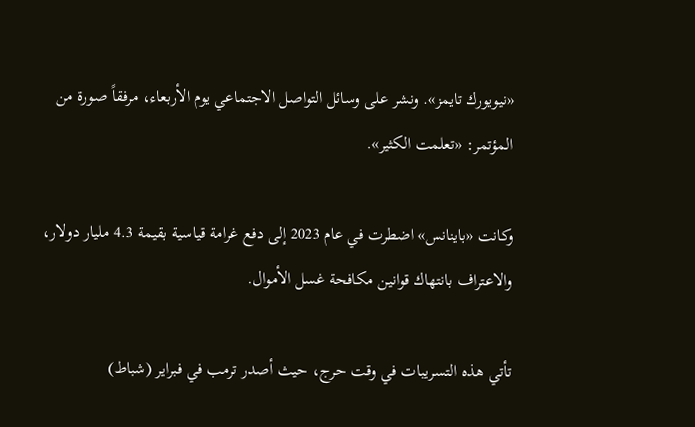«نيويورك تايمز». ونشر على وسائل التواصل الاجتماعي يوم الأربعاء، مرفقاً صورة من المؤتمر: «تعلمت الكثير».

وكانت «باينانس» اضطرت في عام 2023 إلى دفع غرامة قياسية بقيمة 4.3 مليار دولار، والاعتراف بانتهاك قوانين مكافحة غسل الأموال.

تأتي هذه التسريبات في وقت حرج، حيث أصدر ترمب في فبراير (شباط)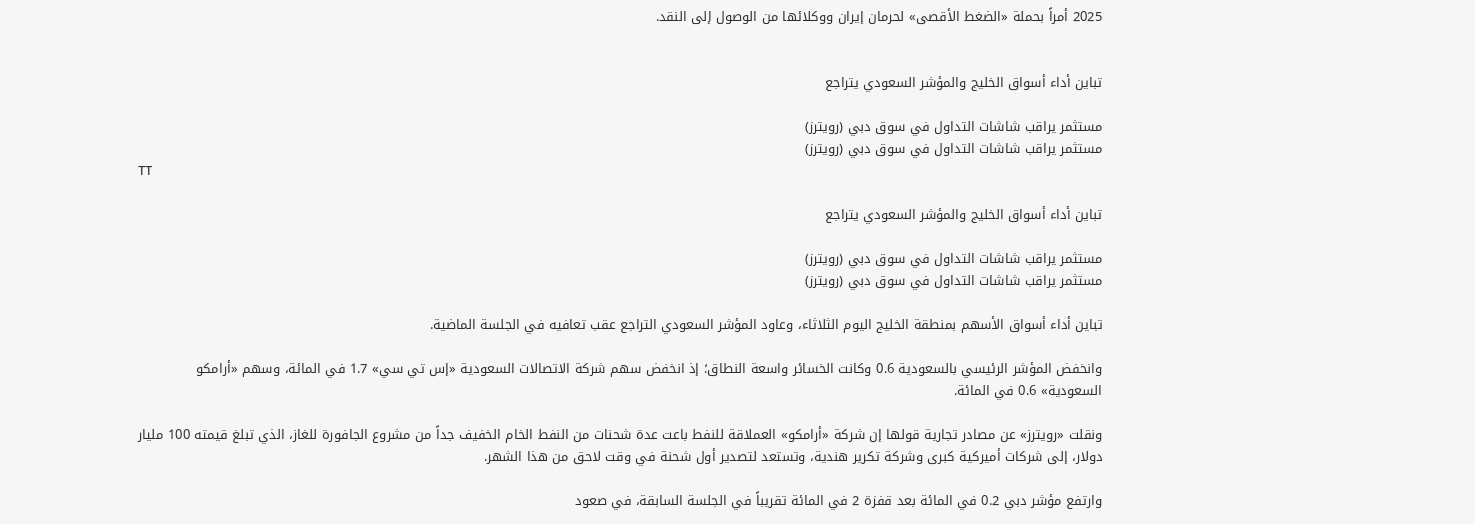2025 أمراً بحملة «الضغط الأقصى» لحرمان إيران ووكلائها من الوصول إلى النقد.


تباين أداء أسواق الخليج والمؤشر السعودي يتراجع

مستثمر يراقب شاشات التداول في سوق دبي (رويترز)
مستثمر يراقب شاشات التداول في سوق دبي (رويترز)
TT

تباين أداء أسواق الخليج والمؤشر السعودي يتراجع

مستثمر يراقب شاشات التداول في سوق دبي (رويترز)
مستثمر يراقب شاشات التداول في سوق دبي (رويترز)

تباين أداء أسواق الأسهم بمنطقة الخليج اليوم الثلاثاء، وعاود المؤشر السعودي التراجع عقب تعافيه في الجلسة الماضية.

وانخفض المؤشر الرئيسي بالسعودية 0.6 وكانت الخسائر واسعة النطاق؛ إذ انخفض سهم شركة الاتصالات السعودية «إس تي سي» 1.7 في المائة، وسهم «أرامكو السعودية» 0.6 في المائة.

ونقلت «رويترز» عن مصادر تجارية قولها إن شركة «أرامكو» العملاقة للنفط باعت عدة شحنات من النفط الخام الخفيف جداً من مشروع الجافورة للغاز، الذي تبلغ قيمته 100 مليار دولار، إلى شركات أميركية كبرى وشركة تكرير هندية، وتستعد لتصدير أول شحنة في وقت لاحق من هذا الشهر.

وارتفع مؤشر دبي 0.2 في المائة بعد قفزة 2 في المائة تقريباً في الجلسة السابقة، في صعود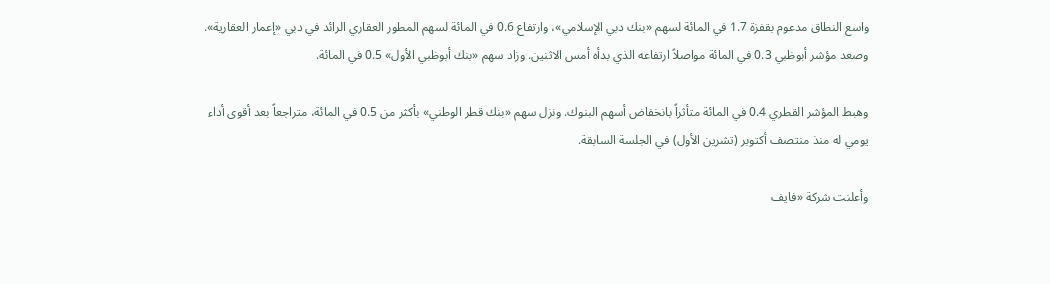واسع النطاق مدعوم بقفزة 1.7 في المائة لسهم «بنك دبي الإسلامي»، وارتفاع 0.6 في المائة لسهم المطور العقاري الرائد في دبي «إعمار العقارية». وصعد مؤشر أبوظبي 0.3 في المائة مواصلاً ارتفاعه الذي بدأه أمس الاثنين. وزاد سهم «بنك أبوظبي الأول» 0.5 في المائة.

وهبط المؤشر القطري 0.4 في المائة متأثراً بانخفاض أسهم البنوك. ونزل سهم «بنك قطر الوطني» بأكثر من 0.5 في المائة، متراجعاً بعد أقوى أداء يومي له منذ منتصف أكتوبر (تشرين الأول) في الجلسة السابقة.

وأعلنت شركة «فايف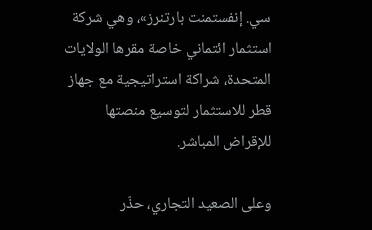سي. إنفستمنت بارتنرز»، وهي شركة استثمار ائتماني خاصة مقرها الولايات المتحدة، شراكة استراتيجية مع جهاز قطر للاستثمار لتوسيع منصتها للإقراض المباشر.

وعلى الصعيد التجاري، حذّر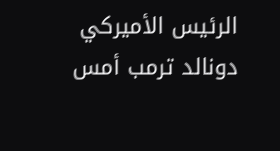الرئيس الأميركي دونالد ترمب أمس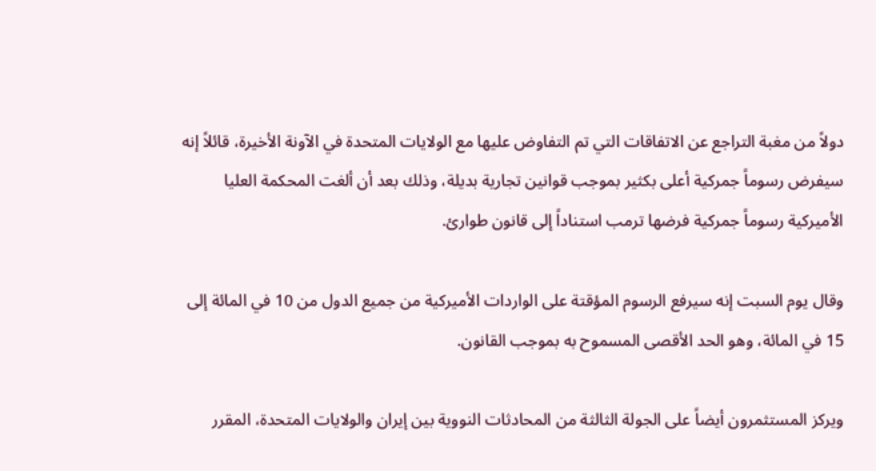دولاً من مغبة التراجع عن الاتفاقات التي تم التفاوض عليها مع الولايات المتحدة في الآونة الأخيرة، قائلاً إنه سيفرض رسوماً جمركية أعلى بكثير بموجب قوانين تجارية بديلة، وذلك بعد أن ألغت المحكمة العليا الأميركية رسوماً جمركية فرضها ترمب استناداً إلى قانون طوارئ.

وقال يوم السبت إنه سيرفع الرسوم المؤقتة على الواردات الأميركية من جميع الدول من 10 في المائة إلى 15 في المائة، وهو الحد الأقصى المسموح به بموجب القانون.

ويركز المستثمرون أيضاً على الجولة الثالثة من المحادثات النووية بين إيران والولايات المتحدة، المقرر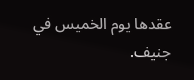عقدها يوم الخميس في جنيف.